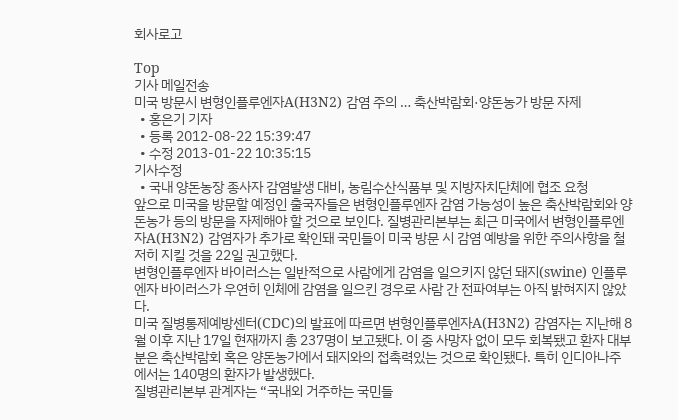회사로고

Top
기사 메일전송
미국 방문시 변형인플루엔자A(H3N2) 감염 주의 … 축산박람회·양돈농가 방문 자제
  • 홍은기 기자
  • 등록 2012-08-22 15:39:47
  • 수정 2013-01-22 10:35:15
기사수정
  • 국내 양돈농장 종사자 감염발생 대비, 농림수산식품부 및 지방자치단체에 협조 요청
앞으로 미국을 방문할 예정인 출국자들은 변형인플루엔자 감염 가능성이 높은 축산박람회와 양돈농가 등의 방문을 자제해야 할 것으로 보인다. 질병관리본부는 최근 미국에서 변형인플루엔자A(H3N2) 감염자가 추가로 확인돼 국민들이 미국 방문 시 감염 예방을 위한 주의사항을 철저히 지킬 것을 22일 권고했다.
변형인플루엔자 바이러스는 일반적으로 사람에게 감염을 일으키지 않던 돼지(swine) 인플루엔자 바이러스가 우연히 인체에 감염을 일으킨 경우로 사람 간 전파여부는 아직 밝혀지지 않았다.
미국 질병통제예방센터(CDC)의 발표에 따르면 변형인플루엔자A(H3N2) 감염자는 지난해 8월 이후 지난 17일 현재까지 총 237명이 보고됐다. 이 중 사망자 없이 모두 회복됐고 환자 대부분은 축산박람회 혹은 양돈농가에서 돼지와의 접촉력있는 것으로 확인됐다. 특히 인디아나주에서는 140명의 환자가 발생했다.
질병관리본부 관계자는 “국내외 거주하는 국민들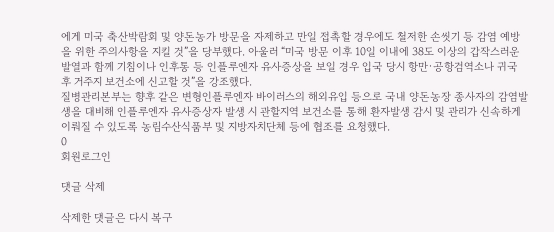에게 미국 축산박람회 및 양돈농가 방문을 자제하고 만일 접촉할 경우에도 철저한 손씻기 등 감염 예방을 위한 주의사항을 지킬 것”을 당부했다. 아울러 “미국 방문 이후 10일 이내에 38도 이상의 갑작스러운 발열과 함께 기침이나 인후통 등 인플루엔자 유사증상을 보일 경우 입국 당시 항만·공항검역소나 귀국 후 거주지 보건소에 신고할 것”을 강조했다.
질병관리본부는 향후 같은 변형인플루엔자 바이러스의 해외유입 등으로 국내 양돈농장 종사자의 감염발생을 대비해 인플루엔자 유사증상자 발생 시 관할지역 보건소를 통해 환자발생 감시 및 관리가 신속하게 이뤄질 수 있도록 농림수산식품부 및 지방자치단체 등에 협조를 요청했다.
0
회원로그인

댓글 삭제

삭제한 댓글은 다시 복구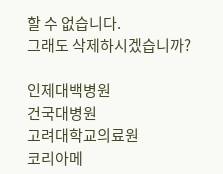할 수 없습니다.
그래도 삭제하시겠습니까?

인제대백병원
건국대병원
고려대학교의료원
코리아메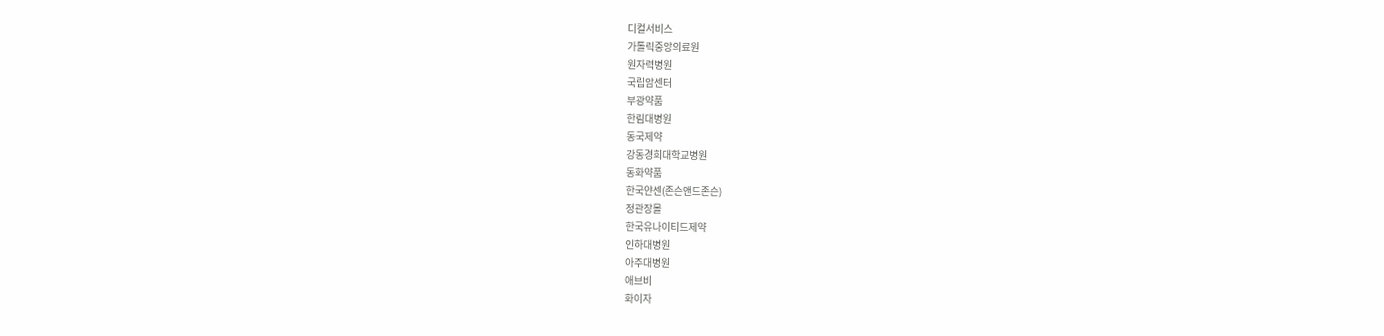디컬서비스
가톨릭중앙의료원
원자력병원
국립암센터
부광약품
한림대병원
동국제약
강동경희대학교병원
동화약품
한국얀센(존슨앤드존슨)
정관장몰
한국유나이티드제약
인하대병원
아주대병원
애브비
화이자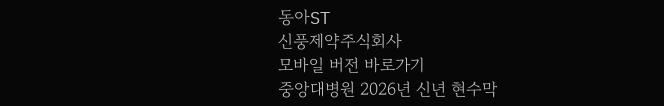동아ST
신풍제약주식회사
모바일 버전 바로가기
중앙대병원 2026년 신년 현수막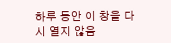하루 동안 이 창을 다시 열지 않음